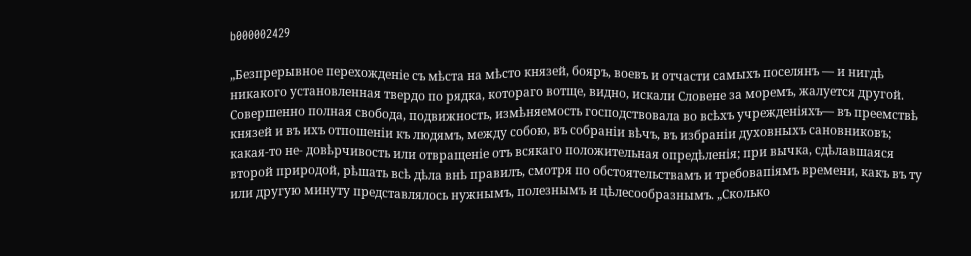b000002429

„Безпрерывное перехожденіе съ мѣста на мѣсто князей, бояръ, воевъ и отчасти самыхъ поселянъ — и нигдѣ никакого установленная твердо по рядка, котораго вотще, видно, искали Словене за моремъ, жалуется другой. Совершенно полная свобода, подвижность, измѣняемость господствовала во всѣхъ учрежденіяхъ— въ преемствѣ князей и въ ихъ отпошеніи къ людямъ, между собою, въ собраніи вѣчъ, въ избраніи духовныхъ сановниковъ; какая-то не- довѣрчивость или отвращеніе отъ всякаго положительная опредѣленія; при вычка, сдѣлавшаяся второй природой, рѣшать всѣ дѣла внѣ правилъ, смотря по обстоятельствамъ и требовапіямъ времени, какъ въ ту или другую минуту представлялось нужнымъ, полезнымъ и цѣлесообразнымъ. „Сколько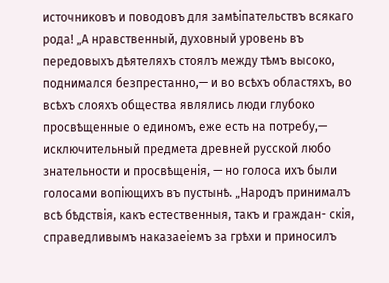источниковъ и поводовъ для замѣіпательствъ всякаго рода! „А нравственный, духовный уровень въ передовыхъ дѣятеляхъ стоялъ между тѣмъ высоко, поднимался безпрестанно,— и во всѣхъ областяхъ, во всѣхъ слояхъ общества являлись люди глубоко просвѣщенные о единомъ, еже есть на потребу,— исключительный предмета древней русской любо знательности и просвѣщенія, — но голоса ихъ были голосами вопіющихъ въ пустынѣ. „Народъ принималъ всѣ бѣдствія, какъ естественныя, такъ и граждан- скія, справедливымъ наказаеіемъ за грѣхи и приносилъ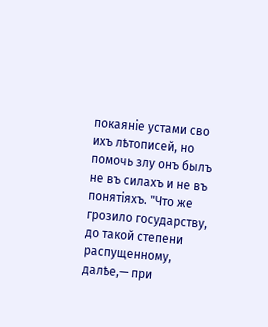покаяніе устами сво ихъ лѣтописей, но помочь злу онъ былъ не въ силахъ и не въ понятіяхъ. "Что же грозило государству, до такой степени распущенному, далѣе,— при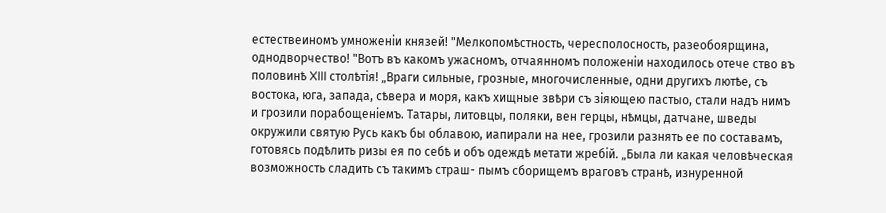естествеиномъ умноженіи князей! "Мелкопомѣстность, чересполосность, разеобоярщина, однодворчество! "Вотъ въ какомъ ужасномъ, отчаянномъ положеніи находилось отече ство въ половинѣ XIII столѣтія! „Враги сильные, грозные, многочисленные, одни другихъ лютѣе, съ востока, юга, запада, сѣвера и моря, какъ хищные звѣри съ зіяющею пастыо, стали надъ нимъ и грозили порабощеніемъ. Татары, литовцы, поляки, вен герцы, нѣмцы, датчане, шведы окружили святую Русь какъ бы облавою, иапирали на нее, грозили разнять ее по составамъ, готовясь подѣлить ризы ея по себѣ и объ одеждѣ метати жребій. „Была ли какая человѣческая возможность сладить съ такимъ страш- пымъ сборищемъ враговъ странѣ, изнуренной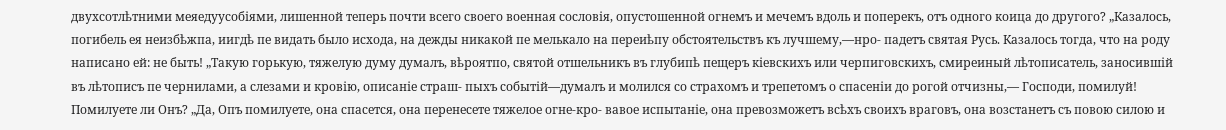двухсотлѣтними меяедуусобіями, лишенной теперь почти всего своего военная сословія, опустошенной огнемъ и мечемъ вдоль и поперекъ, отъ одного коица до другого? „Казалось, погибель ея неизбѣжпа, иигдѣ пе видать было исхода, на дежды никакой пе мелькало на переиѣпу обстоятельствъ къ лучшему,—нро- падетъ святая Русь. Казалось тогда, что на роду написано ей: не быть! „Такую горькую, тяжелую думу думалъ, вѣроятпо, святой отшельникъ въ глубипѣ пещеръ кіевскихъ или черпиговскихъ, смиреиный лѣтописатель, заносившій въ лѣтописъ пе чернилами, а слезами и кровію, описаніе страш- пыхъ событій—думалъ и молился со страхомъ и трепетомъ о спасеніи до рогой отчизны,— Господи, помилуй! Помилуете ли Онъ? „Да, Опъ помилуете, она спасется, она перенесете тяжелое огне-кро- вавое испытаніе, она превозможетъ всѣхъ своихъ враговъ, она возстанетъ съ повою силою и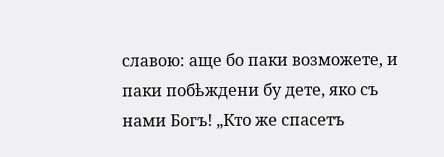славою: аще бо паки возможете, и паки побѣждени бу дете, яко съ нами Богъ! „Кто же спасетъ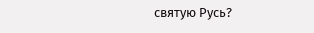святую Русь?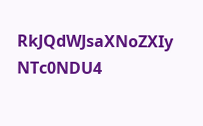RkJQdWJsaXNoZXIy NTc0NDU4